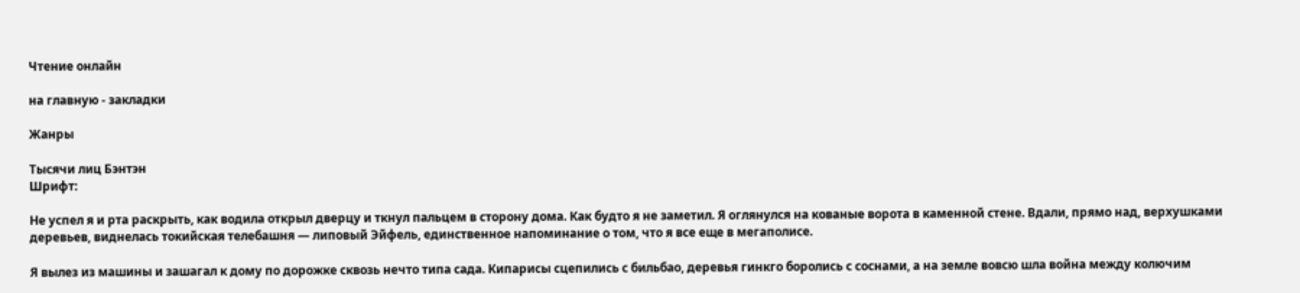Чтение онлайн

на главную - закладки

Жанры

Тысячи лиц Бэнтэн
Шрифт:

Не успел я и рта раскрыть, как водила открыл дверцу и ткнул пальцем в сторону дома. Как будто я не заметил. Я оглянулся на кованые ворота в каменной стене. Вдали, прямо над, верхушками деревьев, виднелась токийская телебашня — липовый Эйфель, единственное напоминание о том, что я все еще в мегаполисе.

Я вылез из машины и зашагал к дому по дорожке сквозь нечто типа сада. Кипарисы сцепились с бильбао, деревья гинкго боролись с соснами, а на земле вовсю шла война между колючим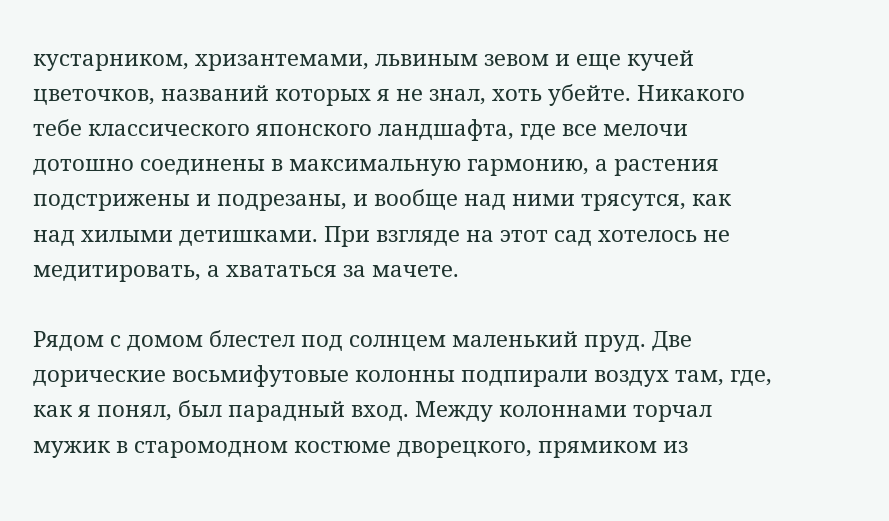кустарником, хризантемами, львиным зевом и еще кучей цветочков, названий которых я не знал, хоть убейте. Никакого тебе классического японского ландшафта, где все мелочи дотошно соединены в максимальную гармонию, а растения подстрижены и подрезаны, и вообще над ними трясутся, как над хилыми детишками. При взгляде на этот сад хотелось не медитировать, а хвататься за мачете.

Рядом с домом блестел под солнцем маленький пруд. Две дорические восьмифутовые колонны подпирали воздух там, где, как я понял, был парадный вход. Между колоннами торчал мужик в старомодном костюме дворецкого, прямиком из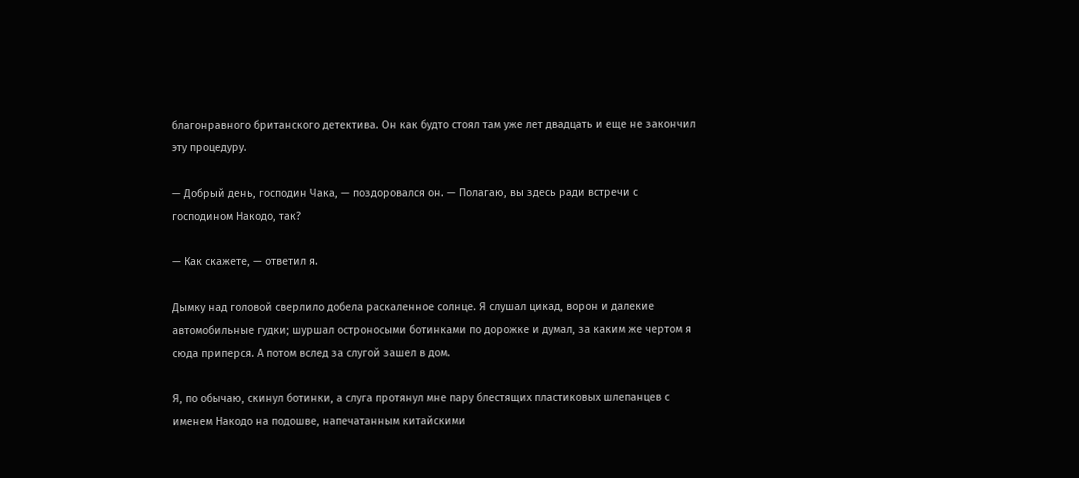благонравного британского детектива. Он как будто стоял там уже лет двадцать и еще не закончил эту процедуру.

— Добрый день, господин Чака, — поздоровался он. — Полагаю, вы здесь ради встречи с господином Накодо, так?

— Как скажете, — ответил я.

Дымку над головой сверлило добела раскаленное солнце. Я слушал цикад, ворон и далекие автомобильные гудки; шуршал остроносыми ботинками по дорожке и думал, за каким же чертом я сюда приперся. А потом вслед за слугой зашел в дом.

Я, по обычаю, скинул ботинки, а слуга протянул мне пару блестящих пластиковых шлепанцев с именем Накодо на подошве, напечатанным китайскими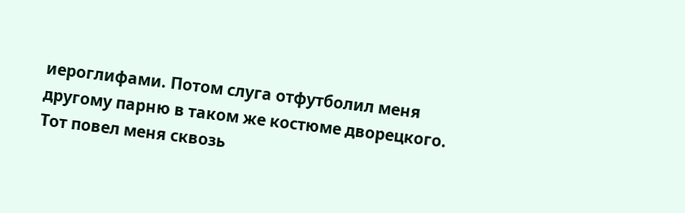иероглифами. Потом слуга отфутболил меня другому парню в таком же костюме дворецкого. Тот повел меня сквозь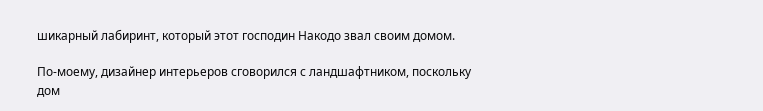шикарный лабиринт, который этот господин Накодо звал своим домом.

По-моему, дизайнер интерьеров сговорился с ландшафтником, поскольку дом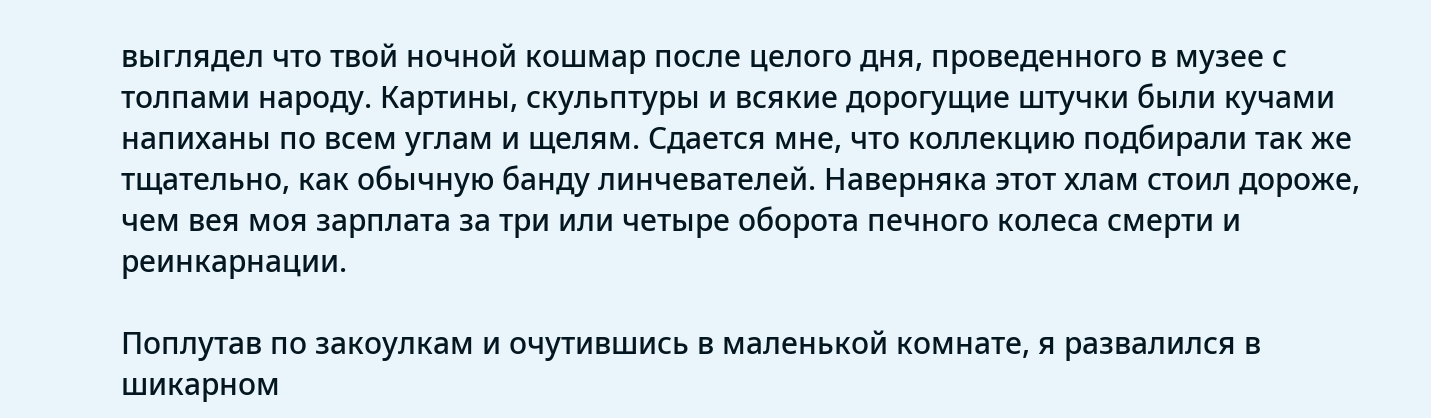выглядел что твой ночной кошмар после целого дня, проведенного в музее с толпами народу. Картины, скульптуры и всякие дорогущие штучки были кучами напиханы по всем углам и щелям. Сдается мне, что коллекцию подбирали так же тщательно, как обычную банду линчевателей. Наверняка этот хлам стоил дороже, чем вея моя зарплата за три или четыре оборота печного колеса смерти и реинкарнации.

Поплутав по закоулкам и очутившись в маленькой комнате, я развалился в шикарном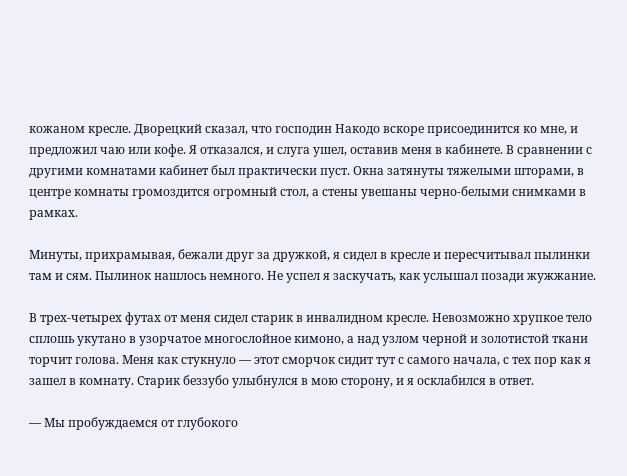кожаном кресле. Дворецкий сказал, что господин Накодо вскоре присоединится ко мне, и предложил чаю или кофе. Я отказался, и слуга ушел, оставив меня в кабинете. В сравнении с другими комнатами кабинет был практически пуст. Окна затянуты тяжелыми шторами, в центре комнаты громоздится огромный стол, а стены увешаны черно-белыми снимками в рамках.

Минуты, прихрамывая, бежали друг за дружкой, я сидел в кресле и пересчитывал пылинки там и сям. Пылинок нашлось немного. Не успел я заскучать, как услышал позади жужжание.

В трех-четырех футах от меня сидел старик в инвалидном кресле. Невозможно хрупкое тело сплошь укутано в узорчатое многослойное кимоно, а над узлом черной и золотистой ткани торчит голова. Меня как стукнуло — этот сморчок сидит тут с самого начала, с тех пор как я зашел в комнату. Старик беззубо улыбнулся в мою сторону, и я осклабился в ответ.

— Мы пробуждаемся от глубокого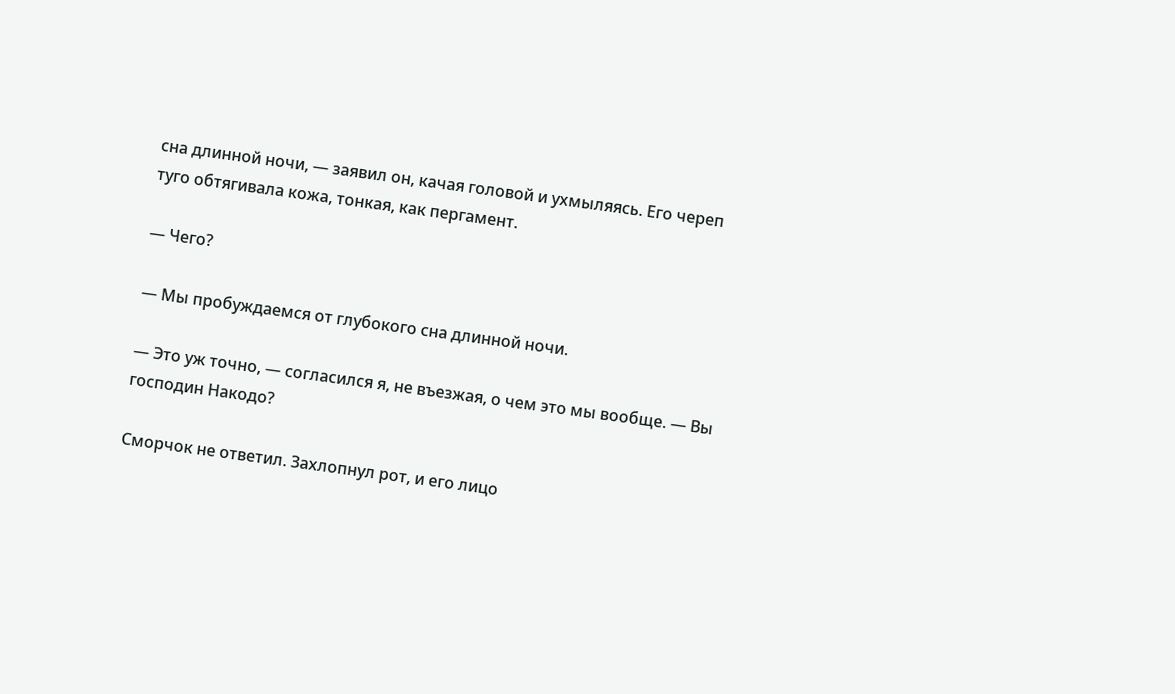сна длинной ночи, — заявил он, качая головой и ухмыляясь. Его череп туго обтягивала кожа, тонкая, как пергамент.

— Чего?

— Мы пробуждаемся от глубокого сна длинной ночи.

— Это уж точно, — согласился я, не въезжая, о чем это мы вообще. — Вы господин Накодо?

Сморчок не ответил. Захлопнул рот, и его лицо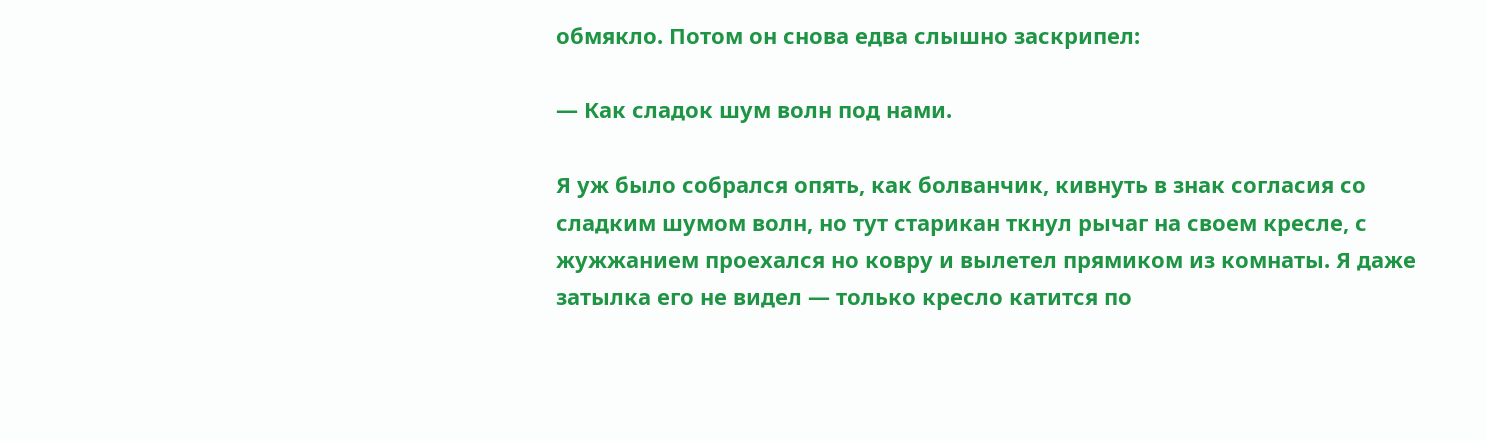обмякло. Потом он снова едва слышно заскрипел:

— Как сладок шум волн под нами.

Я уж было собрался опять, как болванчик, кивнуть в знак согласия со сладким шумом волн, но тут старикан ткнул рычаг на своем кресле, с жужжанием проехался но ковру и вылетел прямиком из комнаты. Я даже затылка его не видел — только кресло катится по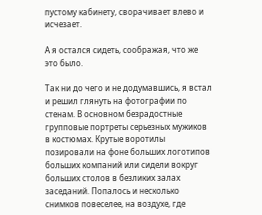пустому кабинету, сворачивает влево и исчезает.

А я остался сидеть, соображая, что же это было.

Так ни до чего и не додумавшись, я встал и решил глянуть на фотографии по стенам. В основном безрадостные групповые портреты серьезных мужиков в костюмах. Крутые воротилы позировали на фоне больших логотипов больших компаний или сидели вокруг больших столов в безликих залах заседаний. Попалось и несколько снимков повеселее, на воздухе, где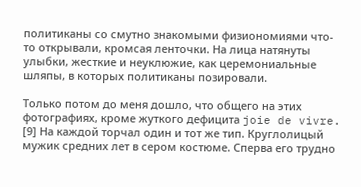политиканы со смутно знакомыми физиономиями что-то открывали, кромсая ленточки. На лица натянуты улыбки, жесткие и неуклюжие, как церемониальные шляпы, в которых политиканы позировали.

Только потом до меня дошло, что общего на этих фотографиях, кроме жуткого дефицита joie de vivre. [9] На каждой торчал один и тот же тип. Круглолицый мужик средних лет в сером костюме. Сперва его трудно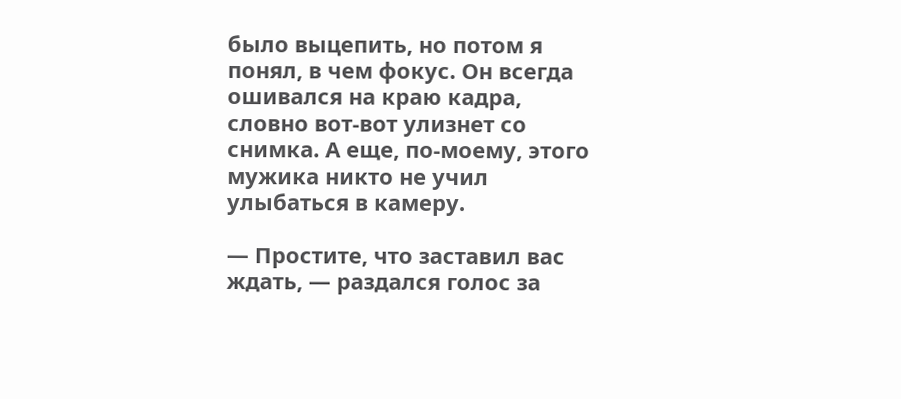было выцепить, но потом я понял, в чем фокус. Он всегда ошивался на краю кадра, словно вот-вот улизнет со снимка. А еще, по-моему, этого мужика никто не учил улыбаться в камеру.

— Простите, что заставил вас ждать, — раздался голос за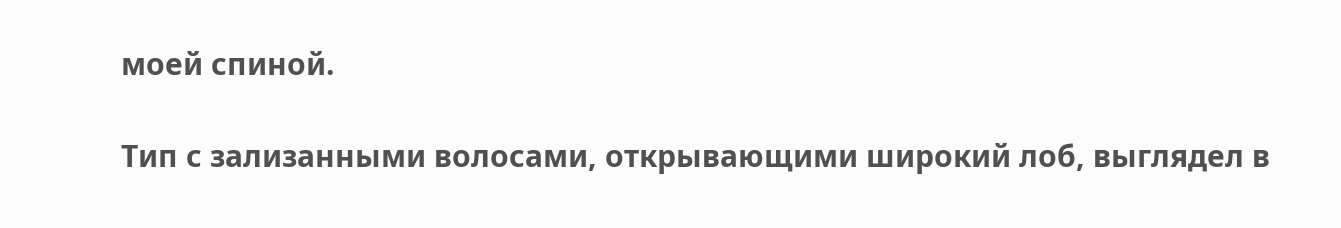моей спиной.

Тип с зализанными волосами, открывающими широкий лоб, выглядел в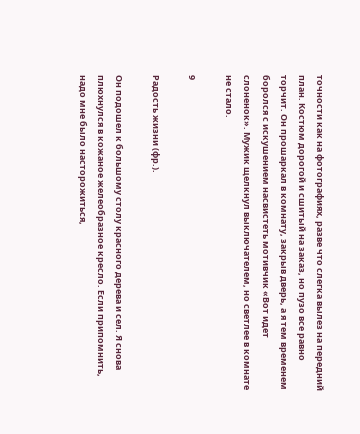точности как на фотографиях, разве что слегка вылез на передний план. Костюм дорогой и сшитый на заказ, но пузо все равно торчит. Он прошаркал в комнату, закрыв дверь, а я тем временем боролся с искушением насвистеть мотивчик «Вот идет слоненок». Мужик щелкнул выключателем, но светлее в комнате не стало.

9

Радость жизни (фр.).

Он подошел к большому столу красного дерева и сел. Я снова плюхнулся в кожаное желеобразное кресло. Если припомнить, надо мне было насторожиться,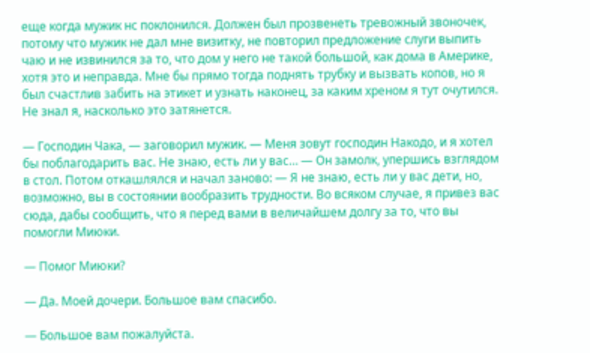еще когда мужик нс поклонился. Должен был прозвенеть тревожный звоночек, потому что мужик не дал мне визитку, не повторил предложение слуги выпить чаю и не извинился за то, что дом у него не такой большой, как дома в Америке, хотя это и неправда. Мне бы прямо тогда поднять трубку и вызвать копов, но я был счастлив забить на этикет и узнать наконец, за каким хреном я тут очутился. Не знал я, насколько это затянется.

— Господин Чака, — заговорил мужик. — Меня зовут господин Накодо, и я хотел бы поблагодарить вас. Не знаю, есть ли у вас… — Он замолк, упершись взглядом в стол. Потом откашлялся и начал заново: — Я не знаю, есть ли у вас дети, но, возможно, вы в состоянии вообразить трудности. Во всяком случае, я привез вас сюда, дабы сообщить, что я перед вами в величайшем долгу за то, что вы помогли Миюки.

— Помог Миюки?

— Да. Моей дочери. Большое вам спасибо.

— Большое вам пожалуйста.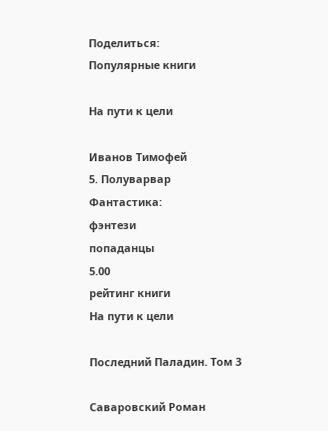Поделиться:
Популярные книги

На пути к цели

Иванов Тимофей
5. Полуварвар
Фантастика:
фэнтези
попаданцы
5.00
рейтинг книги
На пути к цели

Последний Паладин. Том 3

Саваровский Роман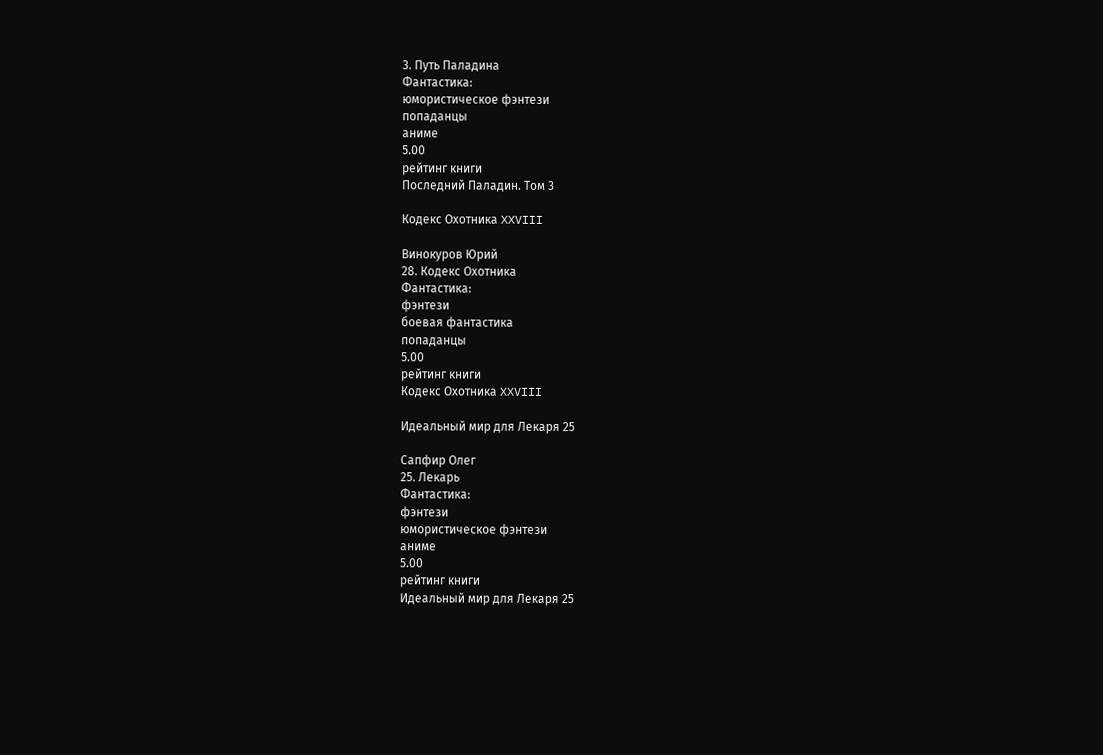3. Путь Паладина
Фантастика:
юмористическое фэнтези
попаданцы
аниме
5.00
рейтинг книги
Последний Паладин. Том 3

Кодекс Охотника XXVIII

Винокуров Юрий
28. Кодекс Охотника
Фантастика:
фэнтези
боевая фантастика
попаданцы
5.00
рейтинг книги
Кодекс Охотника XXVIII

Идеальный мир для Лекаря 25

Сапфир Олег
25. Лекарь
Фантастика:
фэнтези
юмористическое фэнтези
аниме
5.00
рейтинг книги
Идеальный мир для Лекаря 25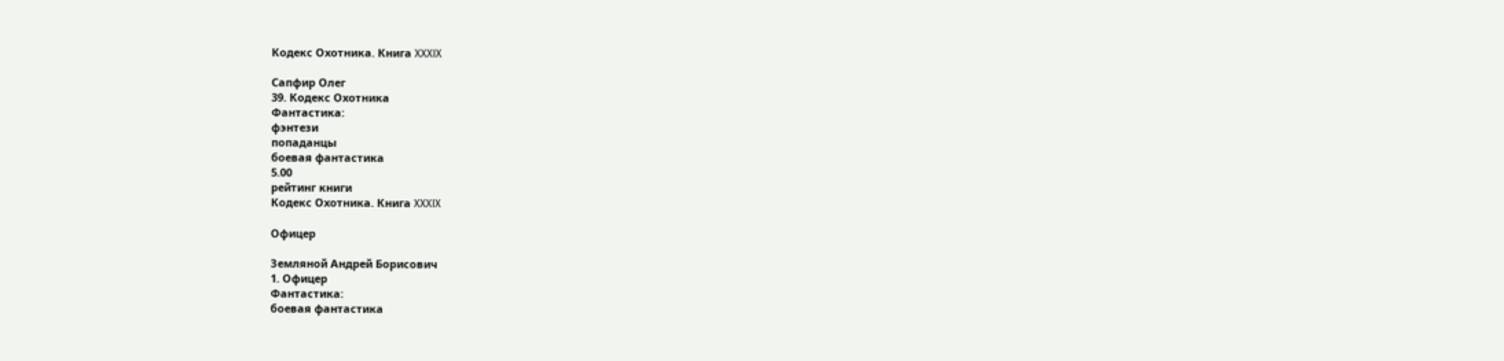Кодекс Охотника. Книга XXXIX

Сапфир Олег
39. Кодекс Охотника
Фантастика:
фэнтези
попаданцы
боевая фантастика
5.00
рейтинг книги
Кодекс Охотника. Книга XXXIX

Офицер

Земляной Андрей Борисович
1. Офицер
Фантастика:
боевая фантастика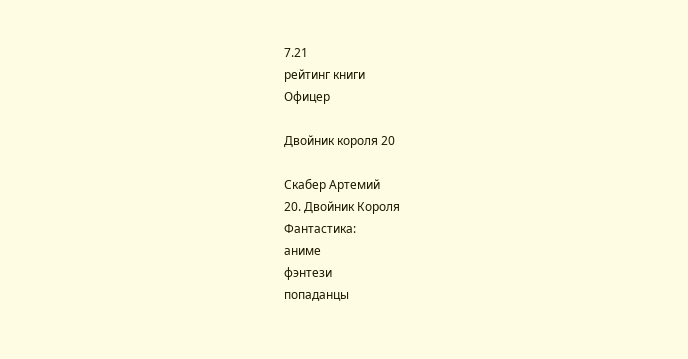7.21
рейтинг книги
Офицер

Двойник короля 20

Скабер Артемий
20. Двойник Короля
Фантастика:
аниме
фэнтези
попаданцы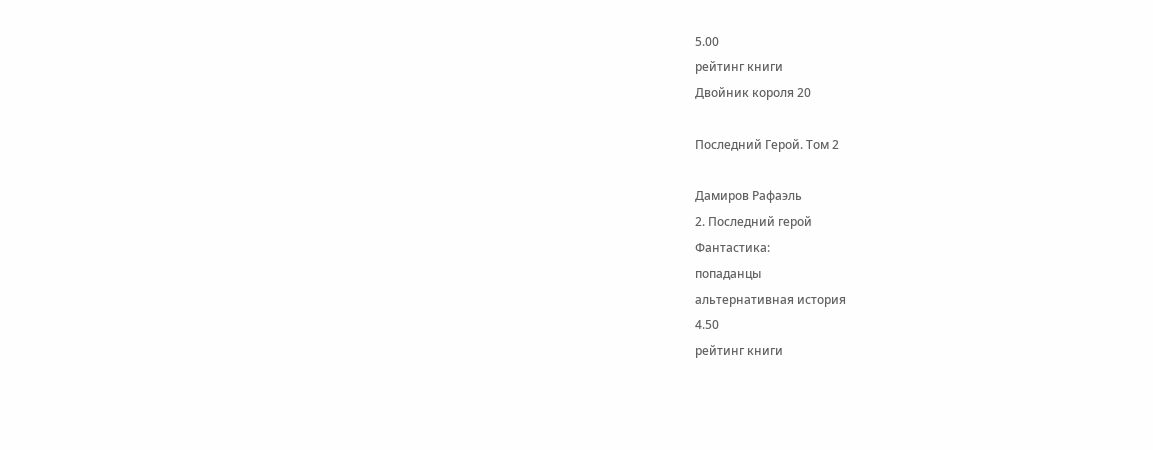5.00
рейтинг книги
Двойник короля 20

Последний Герой. Том 2

Дамиров Рафаэль
2. Последний герой
Фантастика:
попаданцы
альтернативная история
4.50
рейтинг книги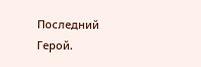Последний Герой.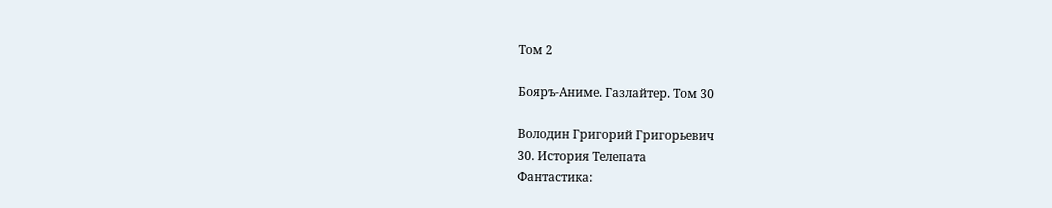Том 2

Бояръ-Аниме. Газлайтер. Том 30

Володин Григорий Григорьевич
30. История Телепата
Фантастика: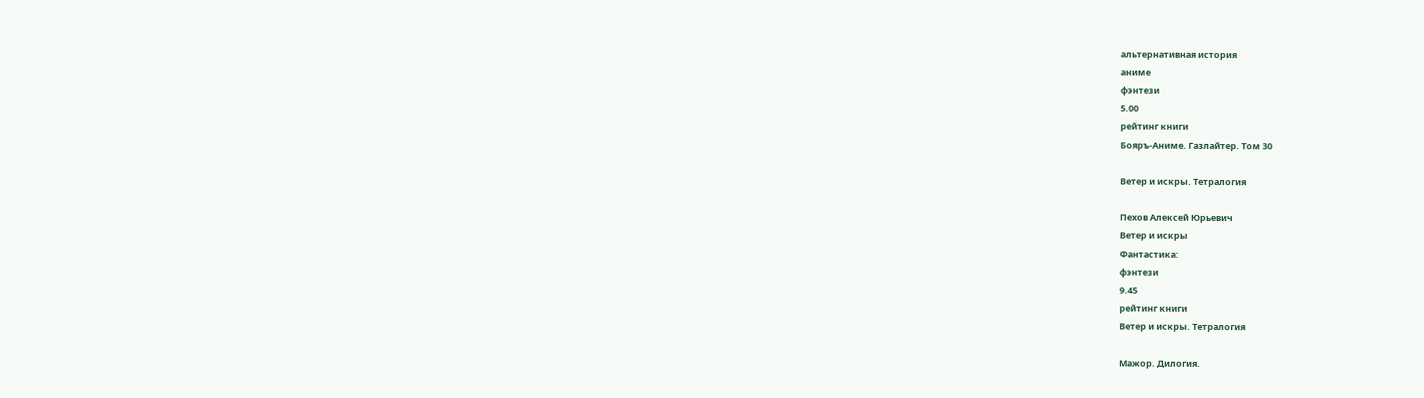альтернативная история
аниме
фэнтези
5.00
рейтинг книги
Бояръ-Аниме. Газлайтер. Том 30

Ветер и искры. Тетралогия

Пехов Алексей Юрьевич
Ветер и искры
Фантастика:
фэнтези
9.45
рейтинг книги
Ветер и искры. Тетралогия

Мажор. Дилогия.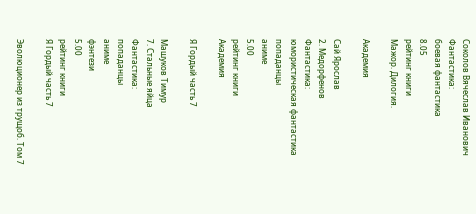Соколов Вячеслав Иванович
Фантастика:
боевая фантастика
8.05
рейтинг книги
Мажор. Дилогия.

Академия

Сай Ярослав
2. Медорфенов
Фантастика:
юмористическая фантастика
попаданцы
аниме
5.00
рейтинг книги
Академия

Я Гордый часть 7

Машуков Тимур
7. Стальные яйца
Фантастика:
попаданцы
аниме
фэнтези
5.00
рейтинг книги
Я Гордый часть 7

Эволюционер из трущоб. Том 7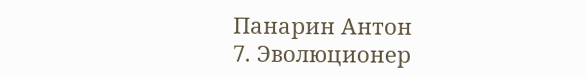Панарин Антон
7. Эволюционер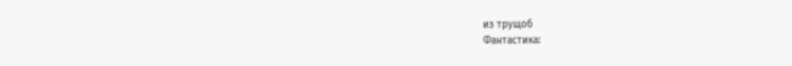из трущоб
Фантастика: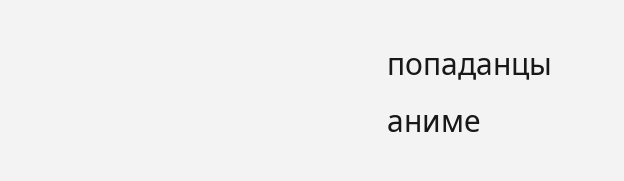попаданцы
аниме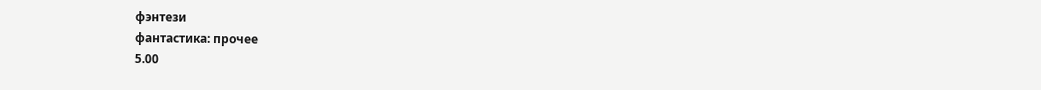фэнтези
фантастика: прочее
5.00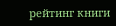рейтинг книги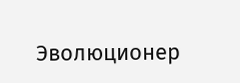Эволюционер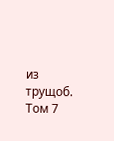из трущоб. Том 7